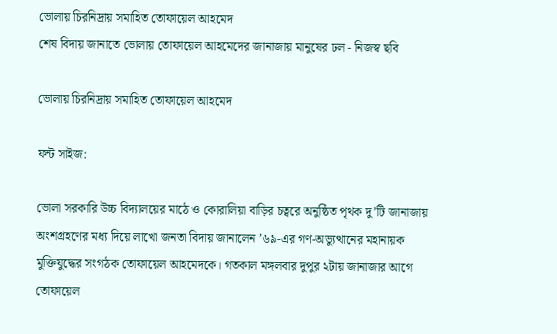ভোলায় চিরনিদ্রায় সমাহিত তোফায়েল আহমেদ
শেষ বিদায় জানাতে ভোলায় তোফায়েল আহমেদের জানাজায় মানুষের ঢল - নিজস্ব ছবি

ভোলায় চিরনিদ্রায় সমাহিত তোফায়েল আহমেদ

ফন্ট সাইজ:

ভোলা সরকারি উচ্চ বিদ্যালয়ের মাঠে ও কোরালিয়া বাড়ির চত্বরে অনুষ্ঠিত পৃথক দু’টি জানাজায় অংশগ্রহণের মধ্য দিয়ে লাখো জনতা বিদায় জানালেন ’৬৯-এর গণ-অভ্যুত্থানের মহানায়ক মুক্তিযুদ্ধের সংগঠক তোফায়েল আহমেদকে। গতকাল মঙ্গলবার দুপুর ২টায় জানাজার আগে তোফায়েল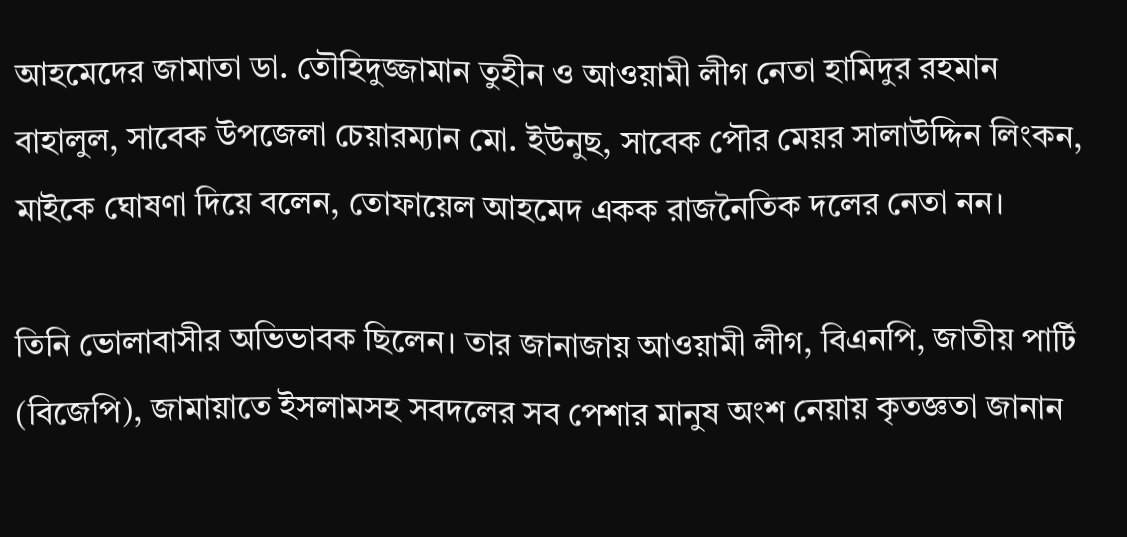আহমেদের জামাতা ডা. তৌহিদুজ্জামান তুহীন ও আওয়ামী লীগ নেতা হামিদুর রহমান বাহালুল, সাবেক উপজেলা চেয়ারম্যান মো. ইউনুছ, সাবেক পৌর মেয়র সালাউদ্দিন লিংকন, মাইকে ঘোষণা দিয়ে বলেন, তোফায়েল আহমেদ একক রাজনৈতিক দলের নেতা নন।

তিনি ভোলাবাসীর অভিভাবক ছিলেন। তার জানাজায় আওয়ামী লীগ, বিএনপি, জাতীয় পার্টি (বিজেপি), জামায়াতে ইসলামসহ সবদলের সব পেশার মানুষ অংশ নেয়ায় কৃতজ্ঞতা জানান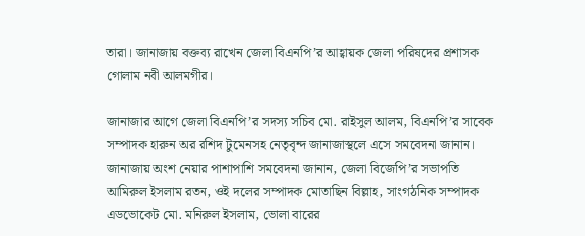তারা। জানাজায় বক্তব্য রাখেন জেলা বিএনপি’র আহ্বায়ক জেলা পরিষদের প্রশাসক গোলাম নবী আলমগীর।

জানাজার আগে জেলা বিএনপি’র সদস্য সচিব মো. রাইসুল আলম, বিএনপি’র সাবেক সম্পাদক হারুন অর রশিদ টুমেনসহ নেতৃবৃন্দ জানাজাস্থলে এসে সমবেদনা জানান। জানাজায় অংশ নেয়ার পাশাপাশি সমবেদনা জানান, জেলা বিজেপি’র সভাপতি আমিরুল ইসলাম রতন, ওই দলের সম্পাদক মোতাছিন বিল্লাহ, সাংগঠনিক সম্পাদক এডভোকেট মো. মনিরুল ইসলাম, ভোলা বারের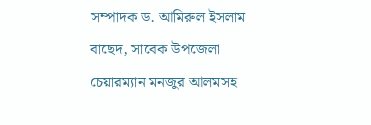সম্পাদক ড. আমিরুল ইসলাম বাছেদ, সাবেক উপজেলা চেয়ারম্যান মনজুর আলমসহ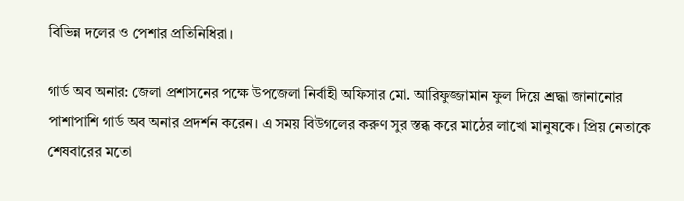বিভিন্ন দলের ও পেশার প্রতিনিধিরা।

গার্ড অব অনার: জেলা প্রশাসনের পক্ষে উপজেলা নির্বাহী অফিসার মো. আরিফুজ্জামান ফুল দিয়ে শ্রদ্ধা জানানোর পাশাপাশি গার্ড অব অনার প্রদর্শন করেন। এ সময় বিউগলের করুণ সুর স্তব্ধ করে মাঠের লাখো মানুষকে। প্রিয় নেতাকে শেষবারের মতো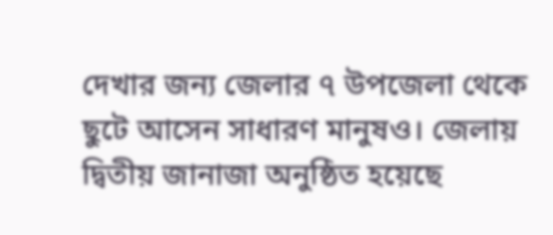দেখার জন্য জেলার ৭ উপজেলা থেকে ছুটে আসেন সাধারণ মানুষও। জেলায় দ্বিতীয় জানাজা অনুষ্ঠিত হয়েছে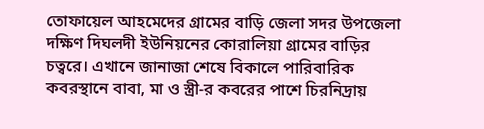তোফায়েল আহমেদের গ্রামের বাড়ি জেলা সদর উপজেলা দক্ষিণ দিঘলদী ইউনিয়নের কোরালিয়া গ্রামের বাড়ির চত্বরে। এখানে জানাজা শেষে বিকালে পারিবারিক কবরস্থানে বাবা, মা ও স্ত্রী-র কবরের পাশে চিরনিদ্রায়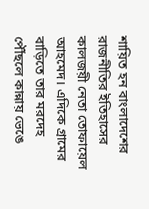শায়িত হন বাংলাদেশের রাজনীতির ইতিহাসের কালজয়ী নেতা তোফায়েল আহমেদ। এদিকে গ্রামের বাড়িতে তার মরদেহ পৌঁছলে কান্নায় ভেঙে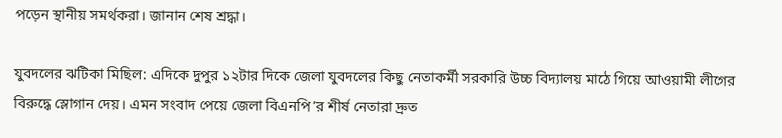পড়েন স্থানীয় সমর্থকরা। জানান শেষ শ্রদ্ধা।

যুবদলের ঝটিকা মিছিল: এদিকে দুপুর ১২টার দিকে জেলা যুবদলের কিছু নেতাকর্মী সরকারি উচ্চ বিদ্যালয় মাঠে গিয়ে আওয়ামী লীগের বিরুদ্ধে স্লোগান দেয়। এমন সংবাদ পেয়ে জেলা বিএনপি’র শীর্ষ নেতারা দ্রুত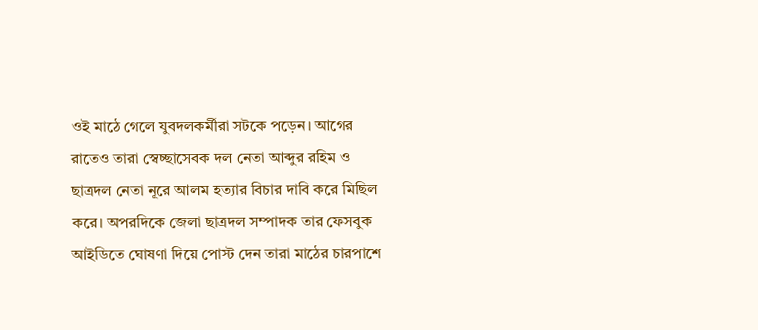ওই মাঠে গেলে যুবদলকর্মীরা সটকে পড়েন। আগের রাতেও তারা স্বেচ্ছাসেবক দল নেতা আব্দুর রহিম ও ছাত্রদল নেতা নূরে আলম হত্যার বিচার দাবি করে মিছিল করে। অপরদিকে জেলা ছাত্রদল সম্পাদক তার ফেসবুক আইডিতে ঘোষণা দিয়ে পোস্ট দেন তারা মাঠের চারপাশে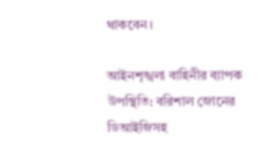থাকবেন।

আইনশৃঙ্খলা বাহিনীর ব্যাপক উপস্থিতি: বরিশাল জোনের ডিআইজিসহ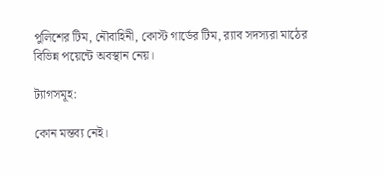পুলিশের টিম, নৌবাহিনী, কোস্ট গার্ডের টিম, র‌্যাব সদস্যরা মাঠের বিভিন্ন পয়েন্টে অবস্থান নেয়।

ট্যাগসমূহ:

কোন মন্তব্য নেই।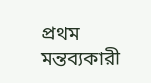প্রথম মন্তব্যকারী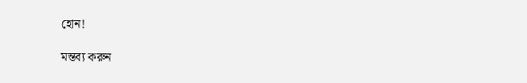হোন!

মন্তব্য করুন